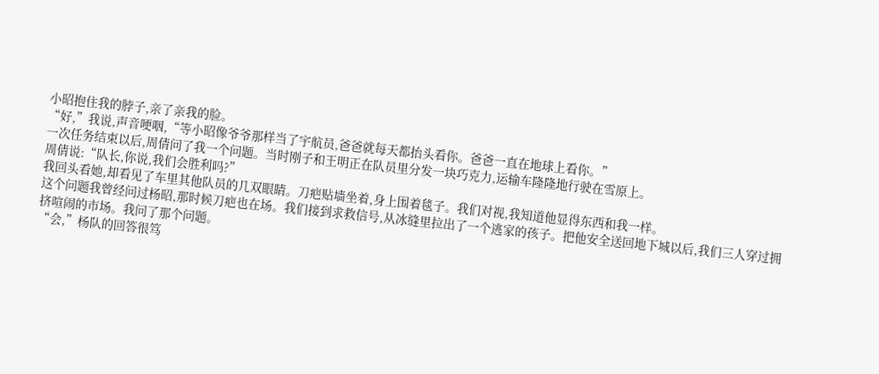小昭抱住我的脖子,亲了亲我的脸。
“好,”我说,声音哽咽,“等小昭像爷爷那样当了宇航员,爸爸就每天都抬头看你。爸爸一直在地球上看你。”
一次任务结束以后,周倩问了我一个问题。当时刚子和王明正在队员里分发一块巧克力,运输车隆隆地行驶在雪原上。
周倩说:“队长,你说,我们会胜利吗?”
我回头看她,却看见了车里其他队员的几双眼睛。刀疤贴墙坐着,身上围着毯子。我们对视,我知道他显得东西和我一样。
这个问题我曾经问过杨昭,那时候刀疤也在场。我们接到求救信号,从冰缝里拉出了一个逃家的孩子。把他安全送回地下城以后,我们三人穿过拥挤喧闹的市场。我问了那个问题。
“会,”杨队的回答很笃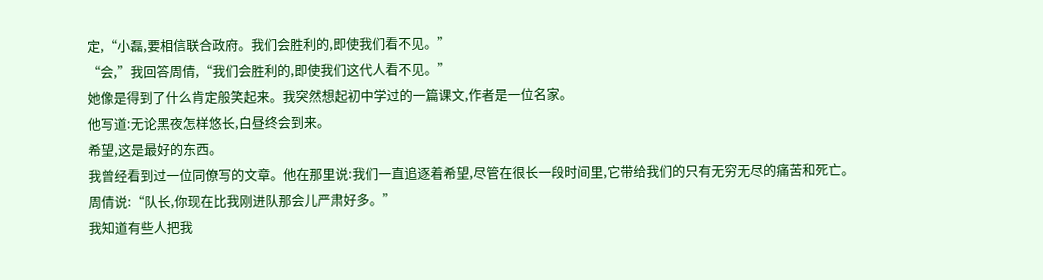定,“小磊,要相信联合政府。我们会胜利的,即使我们看不见。”
“会,”我回答周倩,“我们会胜利的,即使我们这代人看不见。”
她像是得到了什么肯定般笑起来。我突然想起初中学过的一篇课文,作者是一位名家。
他写道:无论黑夜怎样悠长,白昼终会到来。
希望,这是最好的东西。
我曾经看到过一位同僚写的文章。他在那里说:我们一直追逐着希望,尽管在很长一段时间里,它带给我们的只有无穷无尽的痛苦和死亡。
周倩说:“队长,你现在比我刚进队那会儿严肃好多。”
我知道有些人把我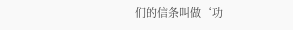们的信条叫做‘功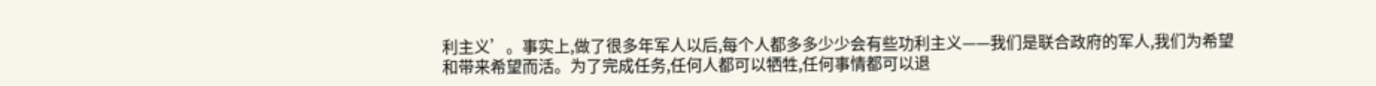利主义’。事实上,做了很多年军人以后,每个人都多多少少会有些功利主义——我们是联合政府的军人,我们为希望和带来希望而活。为了完成任务,任何人都可以牺牲,任何事情都可以退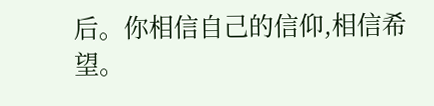后。你相信自己的信仰,相信希望。